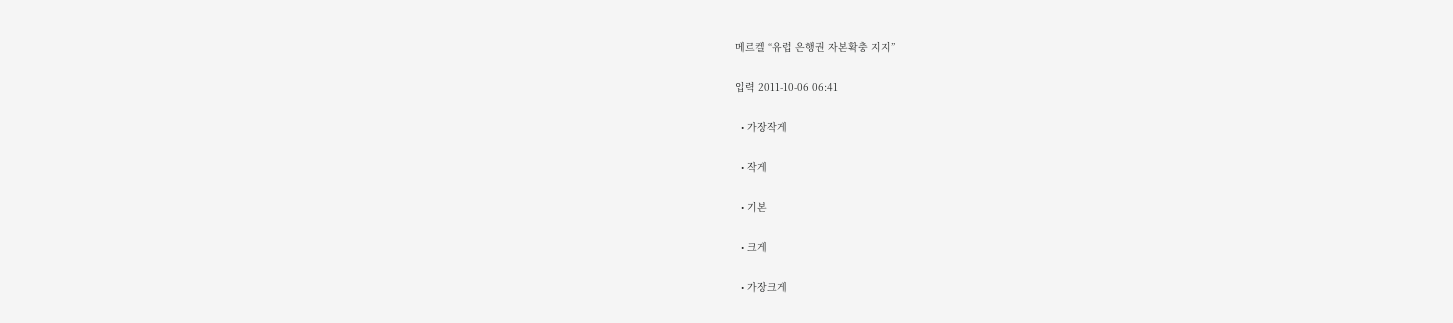메르켈 “유럽 은행권 자본확충 지지”

입력 2011-10-06 06:41

  • 가장작게

  • 작게

  • 기본

  • 크게

  • 가장크게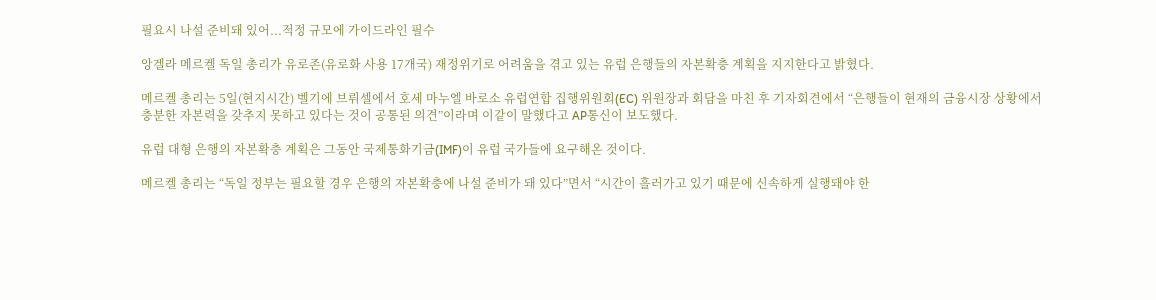필요시 나설 준비돼 있어...적정 규모에 가이드라인 필수

앙겔라 메르켈 독일 총리가 유로존(유로화 사용 17개국) 재정위기로 어려움을 겪고 있는 유럽 은행들의 자본확충 계획을 지지한다고 밝혔다.

메르켈 총리는 5일(현지시간) 벨기에 브뤼셀에서 호세 마누엘 바로소 유럽연합 집행위원회(EC) 위원장과 회담을 마친 후 기자회견에서 “은행들이 현재의 금융시장 상황에서 충분한 자본력을 갖추지 못하고 있다는 것이 공통된 의견”이라며 이같이 말했다고 AP통신이 보도했다.

유럽 대형 은행의 자본확충 계획은 그동안 국제통화기금(IMF)이 유럽 국가들에 요구해온 것이다.

메르켈 총리는 “독일 정부는 필요할 경우 은행의 자본확충에 나설 준비가 돼 있다”면서 “시간이 흘러가고 있기 때문에 신속하게 실행돼야 한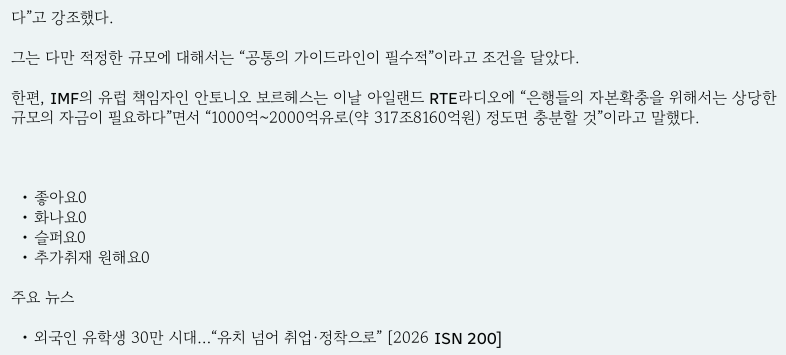다”고 강조했다.

그는 다만 적정한 규모에 대해서는 “공통의 가이드라인이 필수적”이라고 조건을 달았다.

한편, IMF의 유럽 책임자인 안토니오 보르헤스는 이날 아일랜드 RTE라디오에 “은행들의 자본확충을 위해서는 상당한 규모의 자금이 필요하다”면서 “1000억~2000억유로(약 317조8160억원) 정도면 충분할 것”이라고 말했다.



  • 좋아요0
  • 화나요0
  • 슬퍼요0
  • 추가취재 원해요0

주요 뉴스

  • 외국인 유학생 30만 시대…“유치 넘어 취업·정착으로” [2026 ISN 200]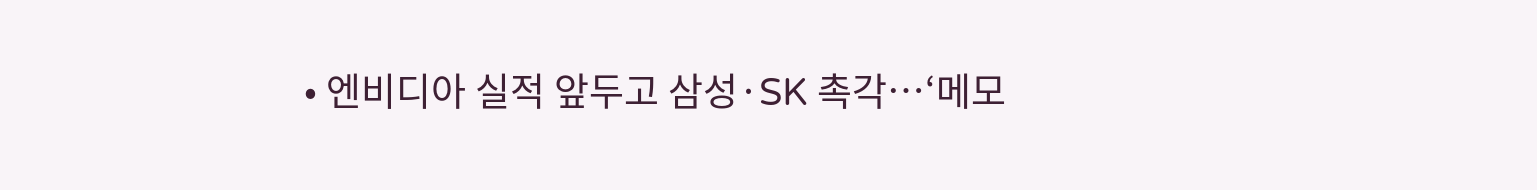• 엔비디아 실적 앞두고 삼성·SK 촉각…‘메모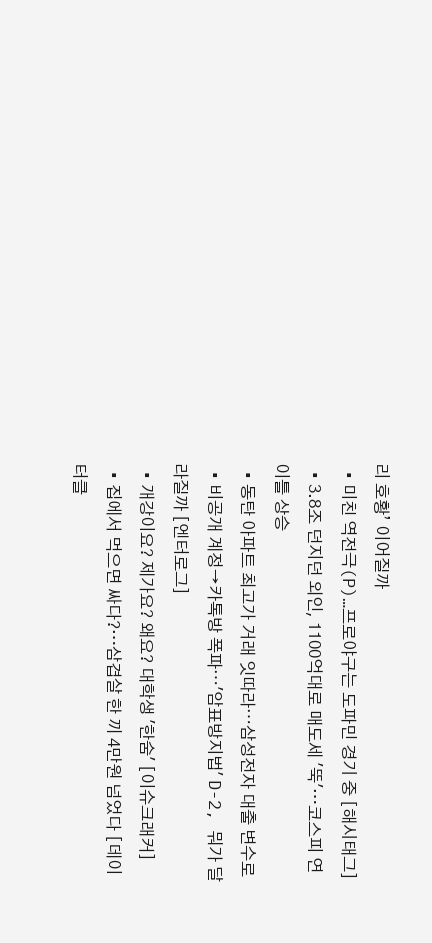리 호황’ 이어질까
  • 미친 역전극(P)…프로야구는 도파민 경기 중 [해시태그]
  • 3.8조 던지던 외인, 1100억대로 매도세 '뚝'…코스피 연이틀 상승
  • 동탄 아파트 최고가 거래 잇따라⋯삼성전자 대출 변수로
  • 비공개 계정→카톡방 폭파⋯'암표방지법' D-2, 뭐가 달라질까 [엔터로그]
  • 개강이요? 제가요? 왜요? 대학생 '한숨' [이슈크래커]
  • 집에서 먹으면 싸다?…삼겹살 한 끼 4만원 넘었다 [데이터클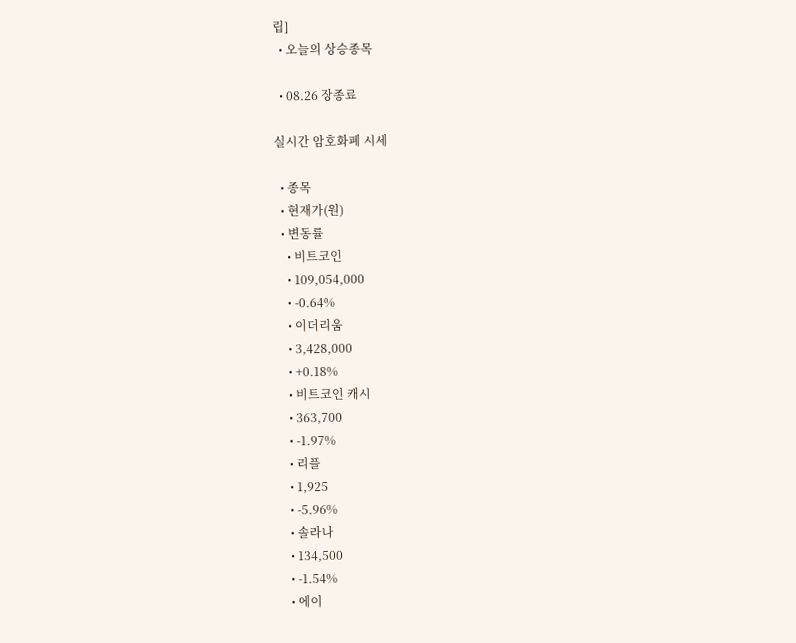립]
  • 오늘의 상승종목

  • 08.26 장종료

실시간 암호화폐 시세

  • 종목
  • 현재가(원)
  • 변동률
    • 비트코인
    • 109,054,000
    • -0.64%
    • 이더리움
    • 3,428,000
    • +0.18%
    • 비트코인 캐시
    • 363,700
    • -1.97%
    • 리플
    • 1,925
    • -5.96%
    • 솔라나
    • 134,500
    • -1.54%
    • 에이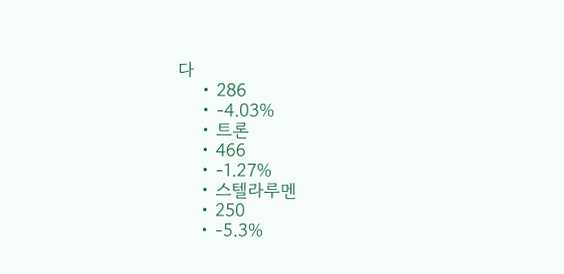다
    • 286
    • -4.03%
    • 트론
    • 466
    • -1.27%
    • 스텔라루멘
    • 250
    • -5.3%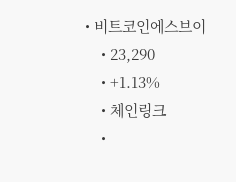• 비트코인에스브이
    • 23,290
    • +1.13%
    • 체인링크
    •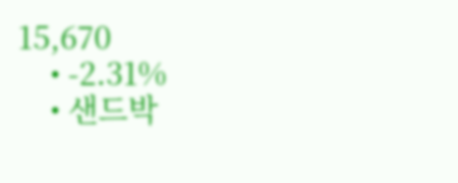15,670
    • -2.31%
    • 샌드박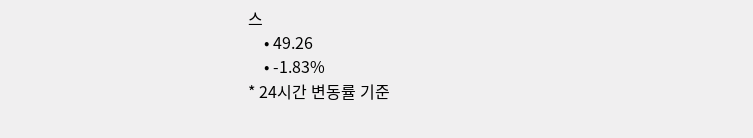스
    • 49.26
    • -1.83%
* 24시간 변동률 기준